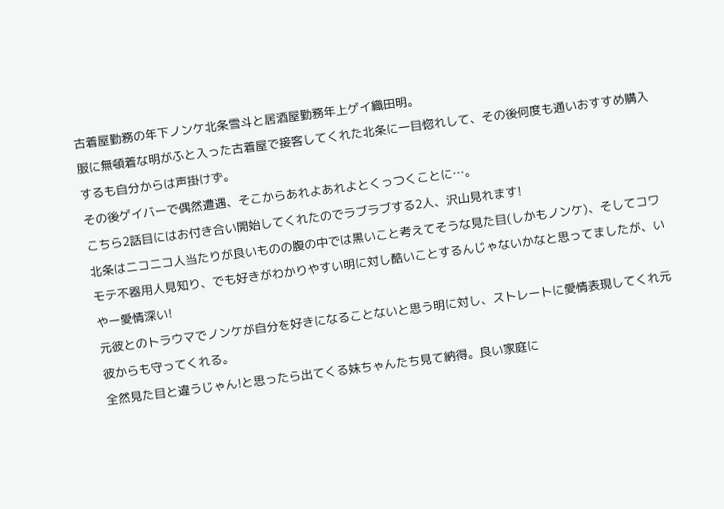古着屋勤務の年下ノンケ北条雪斗と居酒屋勤務年上ゲイ織田明。
服に無頓着な明がふと入った古着屋で接客してくれた北条に一目惚れして、その後何度も通いおすすめ購入するも自分からは声掛けず。
その後ゲイバーで偶然遭遇、そこからあれよあれよとくっつくことに…。
こちら2話目にはお付き合い開始してくれたのでラブラブする2人、沢山見れます!
北条はニコニコ人当たりが良いものの腹の中では黒いこと考えてそうな見た目(しかもノンケ)、そしてコワモテ不器用人見知り、でも好きがわかりやすい明に対し酷いことするんじゃないかなと思ってましたが、いやー愛情深い!
元彼とのトラウマでノンケが自分を好きになることないと思う明に対し、ストレートに愛情表現してくれ元彼からも守ってくれる。
全然見た目と違うじゃん!と思ったら出てくる妹ちゃんたち見て納得。良い家庭に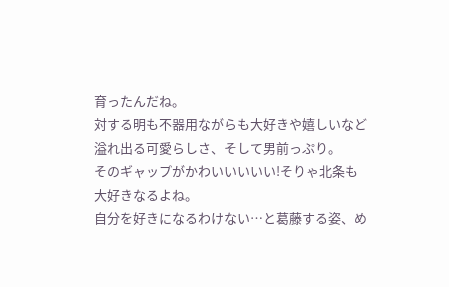育ったんだね。
対する明も不器用ながらも大好きや嬉しいなど溢れ出る可愛らしさ、そして男前っぷり。
そのギャップがかわいいいいい!そりゃ北条も大好きなるよね。
自分を好きになるわけない…と葛藤する姿、め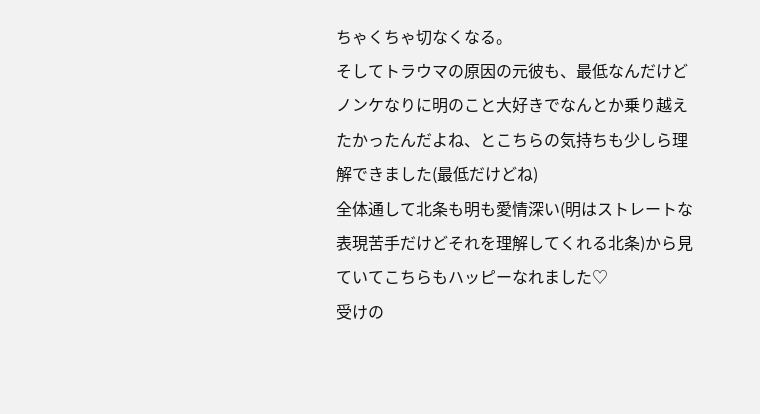ちゃくちゃ切なくなる。
そしてトラウマの原因の元彼も、最低なんだけどノンケなりに明のこと大好きでなんとか乗り越えたかったんだよね、とこちらの気持ちも少しら理解できました(最低だけどね)
全体通して北条も明も愛情深い(明はストレートな表現苦手だけどそれを理解してくれる北条)から見ていてこちらもハッピーなれました♡
受けの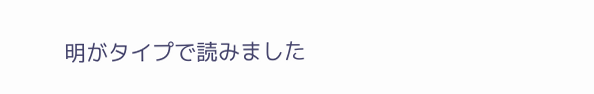明がタイプで読みました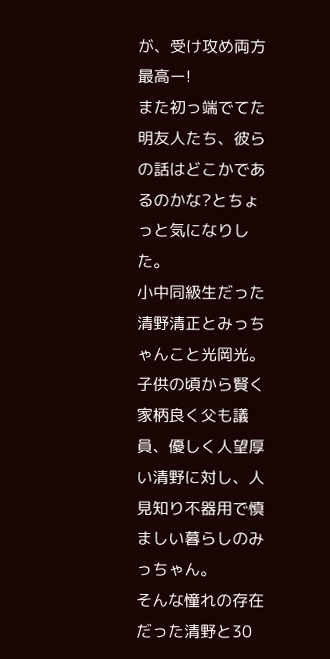が、受け攻め両方最高ー!
また初っ端でてた明友人たち、彼らの話はどこかであるのかな?とちょっと気になりした。
小中同級生だった清野清正とみっちゃんこと光岡光。
子供の頃から賢く家柄良く父も議員、優しく人望厚い清野に対し、人見知り不器用で慎ましい暮らしのみっちゃん。
そんな憧れの存在だった清野と30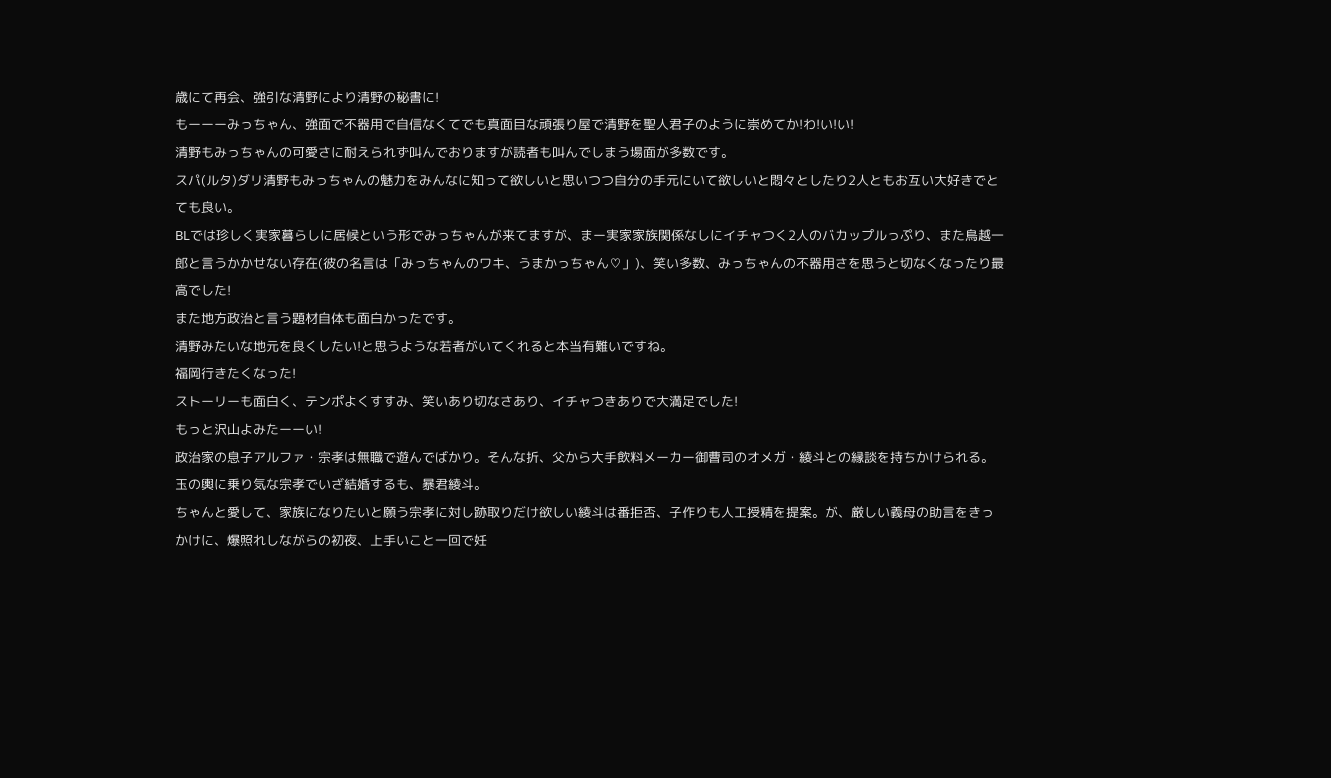歳にて再会、強引な清野により清野の秘書に!
もーーーみっちゃん、強面で不器用で自信なくてでも真面目な頑張り屋で清野を聖人君子のように崇めてか!わ!い!い!
清野もみっちゃんの可愛さに耐えられず叫んでおりますが読者も叫んでしまう場面が多数です。
スパ(ルタ)ダリ清野もみっちゃんの魅力をみんなに知って欲しいと思いつつ自分の手元にいて欲しいと悶々としたり2人ともお互い大好きでとても良い。
BLでは珍しく実家暮らしに居候という形でみっちゃんが来てますが、まー実家家族関係なしにイチャつく2人のバカップルっぷり、また鳥越一郎と言うかかせない存在(彼の名言は「みっちゃんのワキ、うまかっちゃん♡」)、笑い多数、みっちゃんの不器用さを思うと切なくなったり最高でした!
また地方政治と言う題材自体も面白かったです。
清野みたいな地元を良くしたい!と思うような若者がいてくれると本当有難いですね。
福岡行きたくなった!
ストーリーも面白く、テンポよくすすみ、笑いあり切なさあり、イチャつきありで大満足でした!
もっと沢山よみたーーい!
政治家の息子アルファ・宗孝は無職で遊んでばかり。そんな折、父から大手飲料メーカー御曹司のオメガ・綾斗との縁談を持ちかけられる。
玉の輿に乗り気な宗孝でいざ結婚するも、暴君綾斗。
ちゃんと愛して、家族になりたいと願う宗孝に対し跡取りだけ欲しい綾斗は番拒否、子作りも人工授精を提案。が、厳しい義母の助言をきっかけに、爆照れしながらの初夜、上手いこと一回で妊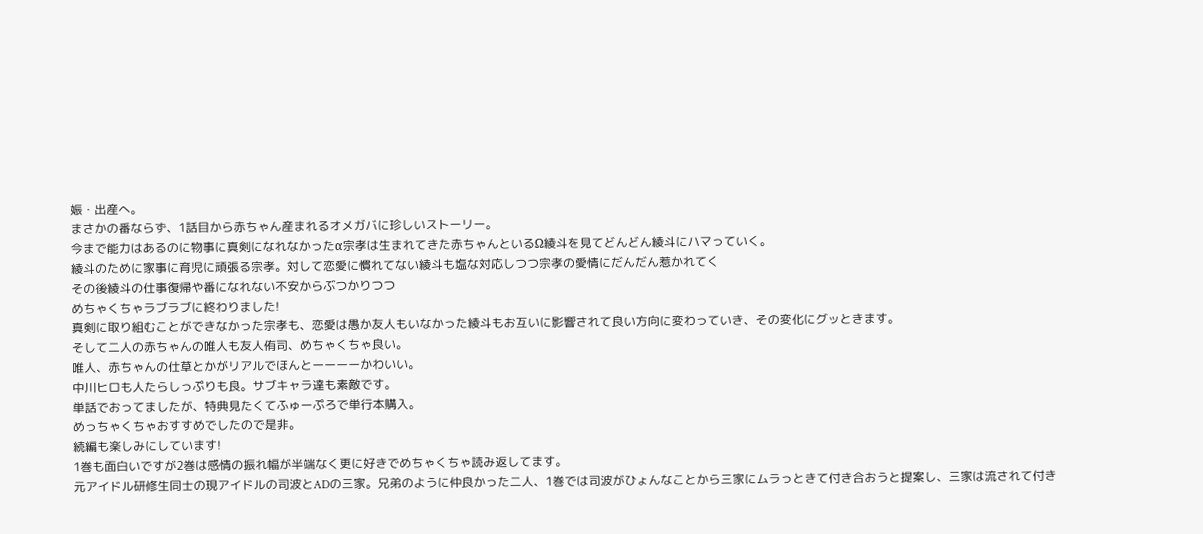娠・出産へ。
まさかの番ならず、1話目から赤ちゃん産まれるオメガバに珍しいストーリー。
今まで能力はあるのに物事に真剣になれなかったα宗孝は生まれてきた赤ちゃんといるΩ綾斗を見てどんどん綾斗にハマっていく。
綾斗のために家事に育児に頑張る宗孝。対して恋愛に慣れてない綾斗も塩な対応しつつ宗孝の愛情にだんだん惹かれてく
その後綾斗の仕事復帰や番になれない不安からぶつかりつつ
めちゃくちゃラブラブに終わりました!
真剣に取り組むことができなかった宗孝も、恋愛は愚か友人もいなかった綾斗もお互いに影響されて良い方向に変わっていき、その変化にグッときます。
そして二人の赤ちゃんの唯人も友人侑司、めちゃくちゃ良い。
唯人、赤ちゃんの仕草とかがリアルでほんとーーーーかわいい。
中川ヒロも人たらしっぷりも良。サブキャラ達も素敵です。
単話でおってましたが、特典見たくてふゅーぷろで単行本購入。
めっちゃくちゃおすすめでしたので是非。
続編も楽しみにしています!
1巻も面白いですが2巻は感情の振れ幅が半端なく更に好きでめちゃくちゃ読み返してます。
元アイドル研修生同士の現アイドルの司波とADの三家。兄弟のように仲良かった二人、1巻では司波がひょんなことから三家にムラっときて付き合おうと提案し、三家は流されて付き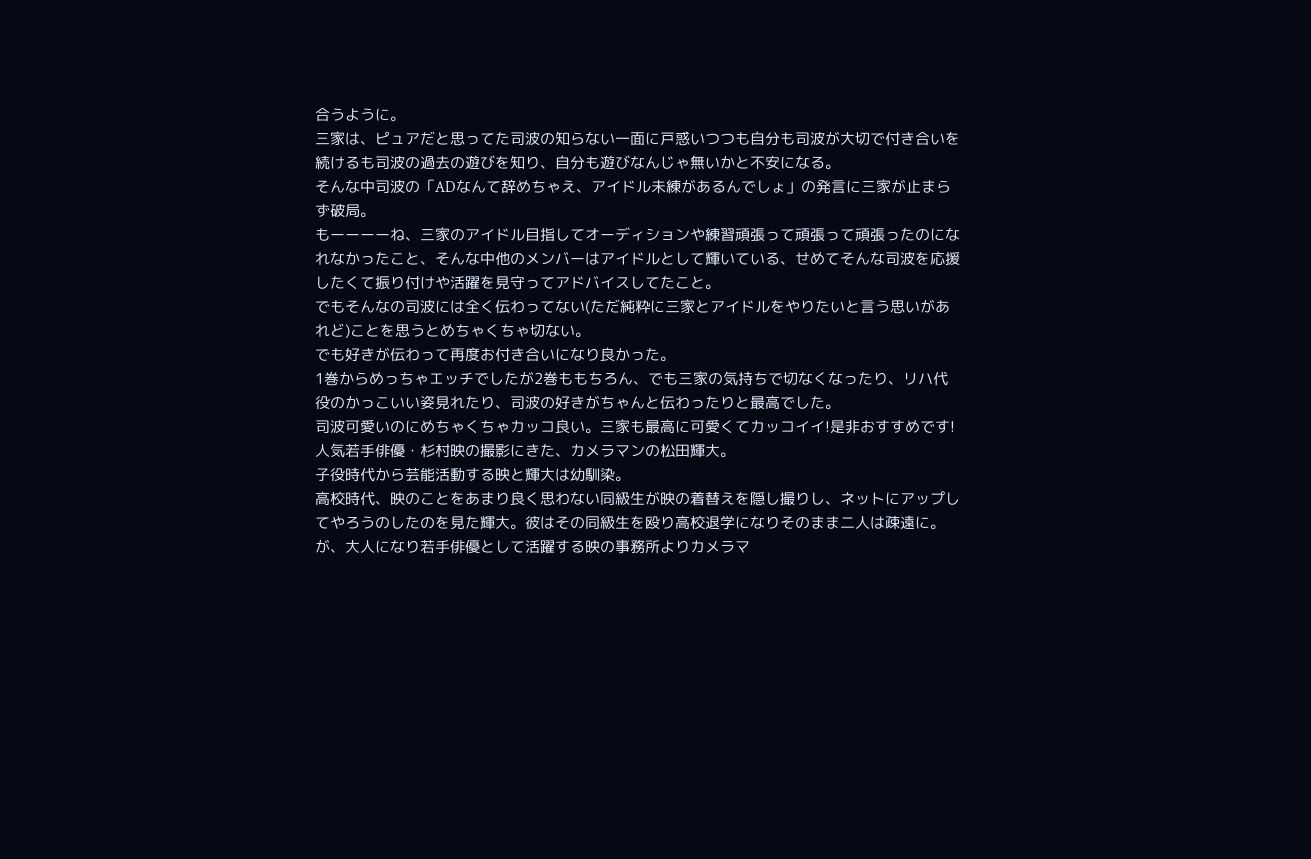合うように。
三家は、ピュアだと思ってた司波の知らない一面に戸惑いつつも自分も司波が大切で付き合いを続けるも司波の過去の遊びを知り、自分も遊びなんじゃ無いかと不安になる。
そんな中司波の「ADなんて辞めちゃえ、アイドル未練があるんでしょ」の発言に三家が止まらず破局。
もーーーーね、三家のアイドル目指してオーディションや練習頑張って頑張って頑張ったのになれなかったこと、そんな中他のメンバーはアイドルとして輝いている、せめてそんな司波を応援したくて振り付けや活躍を見守ってアドバイスしてたこと。
でもそんなの司波には全く伝わってない(ただ純粋に三家とアイドルをやりたいと言う思いがあれど)ことを思うとめちゃくちゃ切ない。
でも好きが伝わって再度お付き合いになり良かった。
1巻からめっちゃエッチでしたが2巻ももちろん、でも三家の気持ちで切なくなったり、リハ代役のかっこいい姿見れたり、司波の好きがちゃんと伝わったりと最高でした。
司波可愛いのにめちゃくちゃカッコ良い。三家も最高に可愛くてカッコイイ!是非おすすめです!
人気若手俳優・杉村映の撮影にきた、カメラマンの松田輝大。
子役時代から芸能活動する映と輝大は幼馴染。
高校時代、映のことをあまり良く思わない同級生が映の着替えを隠し撮りし、ネットにアップしてやろうのしたのを見た輝大。彼はその同級生を殴り高校退学になりそのまま二人は疎遠に。
が、大人になり若手俳優として活躍する映の事務所よりカメラマ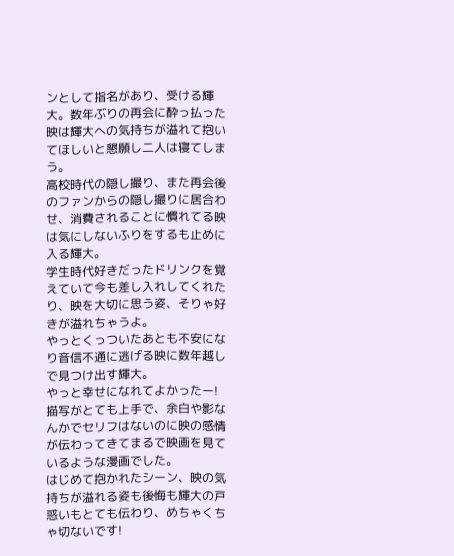ンとして指名があり、受ける輝大。数年ぶりの再会に酔っ払った映は輝大への気持ちが溢れて抱いてほしいと懇願し二人は寝てしまう。
高校時代の隠し撮り、また再会後のファンからの隠し撮りに居合わせ、消費されることに慣れてる映は気にしないふりをするも止めに入る輝大。
学生時代好きだったドリンクを覚えていて今も差し入れしてくれたり、映を大切に思う姿、そりゃ好きが溢れちゃうよ。
やっとくっついたあとも不安になり音信不通に逃げる映に数年越しで見つけ出す輝大。
やっと幸せになれてよかったー!
描写がとても上手で、余白や影なんかでセリフはないのに映の感情が伝わってきてまるで映画を見ているような漫画でした。
はじめて抱かれたシーン、映の気持ちが溢れる姿も後悔も輝大の戸惑いもとても伝わり、めちゃくちゃ切ないです!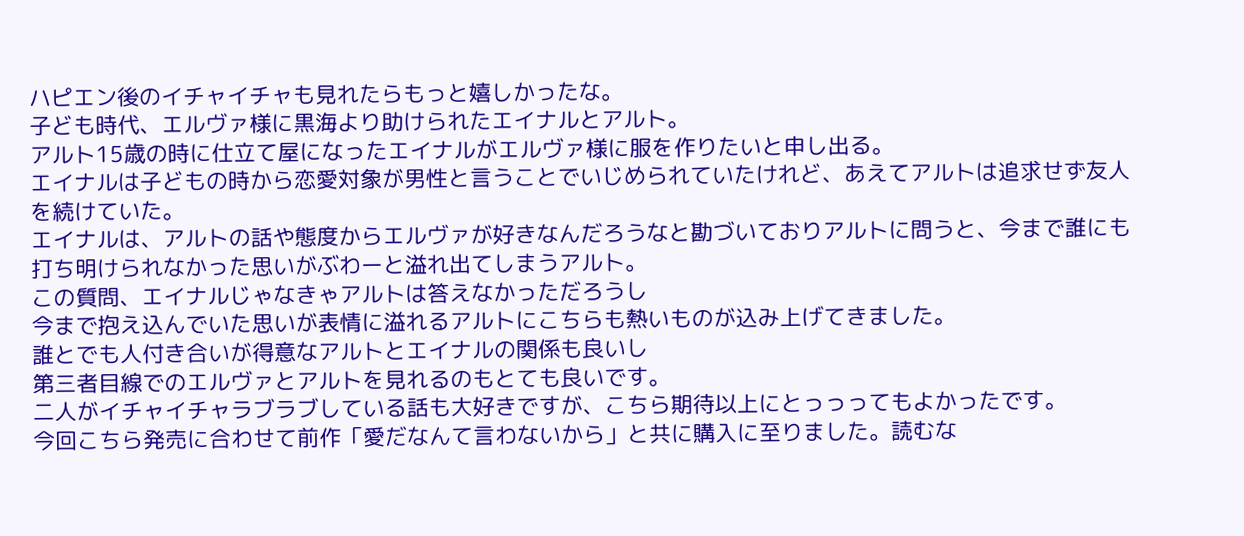ハピエン後のイチャイチャも見れたらもっと嬉しかったな。
子ども時代、エルヴァ様に黒海より助けられたエイナルとアルト。
アルト15歳の時に仕立て屋になったエイナルがエルヴァ様に服を作りたいと申し出る。
エイナルは子どもの時から恋愛対象が男性と言うことでいじめられていたけれど、あえてアルトは追求せず友人を続けていた。
エイナルは、アルトの話や態度からエルヴァが好きなんだろうなと勘づいておりアルトに問うと、今まで誰にも打ち明けられなかった思いがぶわーと溢れ出てしまうアルト。
この質問、エイナルじゃなきゃアルトは答えなかっただろうし
今まで抱え込んでいた思いが表情に溢れるアルトにこちらも熱いものが込み上げてきました。
誰とでも人付き合いが得意なアルトとエイナルの関係も良いし
第三者目線でのエルヴァとアルトを見れるのもとても良いです。
二人がイチャイチャラブラブしている話も大好きですが、こちら期待以上にとっっってもよかったです。
今回こちら発売に合わせて前作「愛だなんて言わないから」と共に購入に至りました。読むな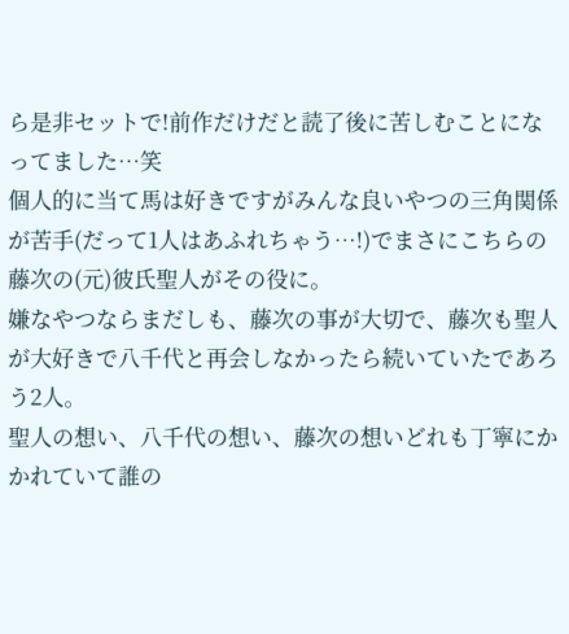ら是非セットで!前作だけだと読了後に苦しむことになってました…笑
個人的に当て馬は好きですがみんな良いやつの三角関係が苦手(だって1人はあふれちゃう…!)でまさにこちらの藤次の(元)彼氏聖人がその役に。
嫌なやつならまだしも、藤次の事が大切で、藤次も聖人が大好きで八千代と再会しなかったら続いていたであろう2人。
聖人の想い、八千代の想い、藤次の想いどれも丁寧にかかれていて誰の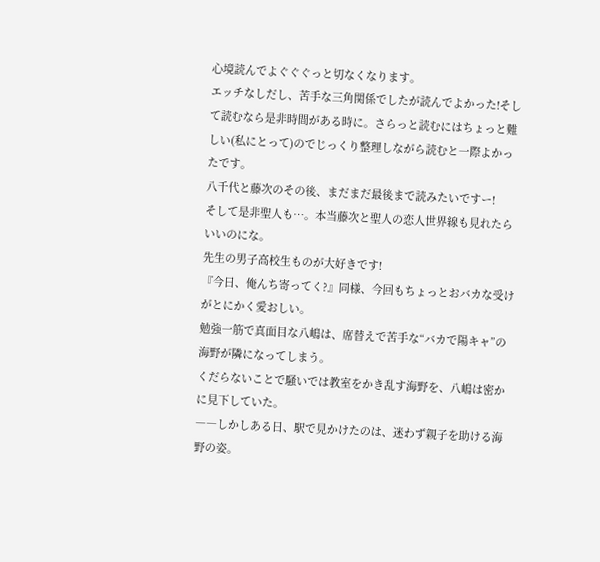心境読んでよぐぐぐっと切なくなります。
エッチなしだし、苦手な三角関係でしたが読んでよかった!そして読むなら是非時間がある時に。さらっと読むにはちょっと難しい(私にとって)のでじっくり整理しながら読むと一際よかったです。
八千代と藤次のその後、まだまだ最後まで読みたいですー!
そして是非聖人も…。本当藤次と聖人の恋人世界線も見れたらいいのにな。
先生の男子高校生ものが大好きです!
『今日、俺んち寄ってく?』同様、今回もちょっとおバカな受けがとにかく愛おしい。
勉強一筋で真面目な八嶋は、席替えで苦手な“バカで陽キャ”の海野が隣になってしまう。
くだらないことで騒いでは教室をかき乱す海野を、八嶋は密かに見下していた。
――しかしある日、駅で見かけたのは、迷わず親子を助ける海野の姿。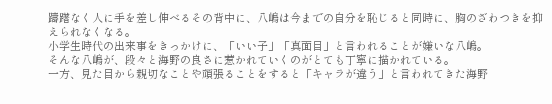躊躇なく人に手を差し伸べるその背中に、八嶋は今までの自分を恥じると同時に、胸のざわつきを抑えられなくなる。
小学生時代の出来事をきっかけに、「いい子」「真面目」と言われることが嫌いな八嶋。
そんな八嶋が、段々と海野の良さに惹かれていくのがとても丁寧に描かれている。
一方、見た目から親切なことや頑張ることをすると「キャラが違う」と言われてきた海野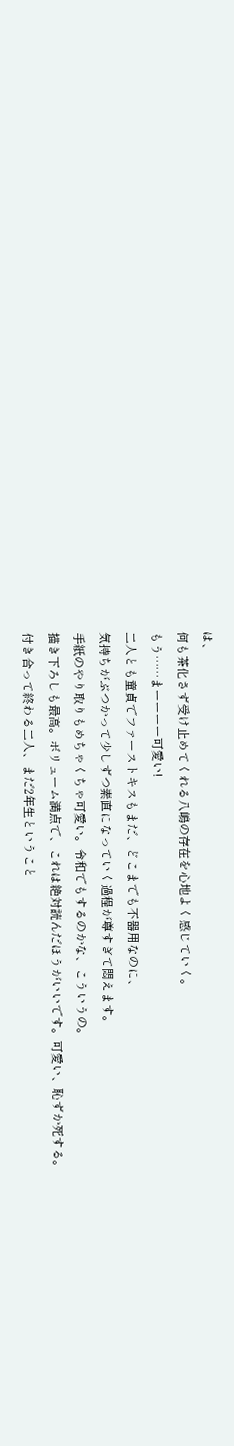は、
何も茶化さず受け止めてくれる八嶋の存在を心地よく感じていく。
もう……まーーーー可愛い!
二人とも童貞でファーストキスもまだ、どこまでも不器用なのに、
気持ちがぶつかって少しずつ素直になっていく過程が尊すぎて悶えます。
手紙のやり取りもめちゃくちゃ可愛い。令和でもするのかな、こういうの。
描き下ろしも最高。ボリューム満点で、これは絶対読んだほうがいいです。可愛い、恥ずか死する。
付き合って終わる二人、まだ2年生ということ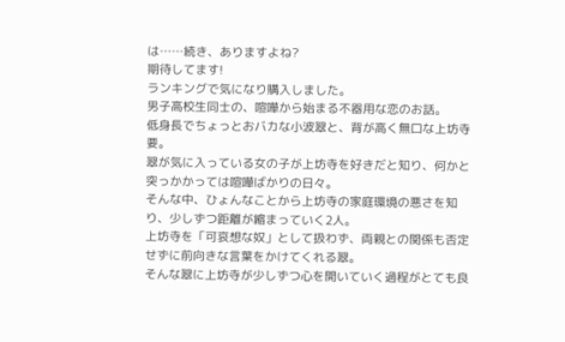は……続き、ありますよね?
期待してます!
ランキングで気になり購入しました。
男子高校生同士の、喧嘩から始まる不器用な恋のお話。
低身長でちょっとおバカな小波翠と、背が高く無口な上坊寺要。
翠が気に入っている女の子が上坊寺を好きだと知り、何かと突っかかっては喧嘩ばかりの日々。
そんな中、ひょんなことから上坊寺の家庭環境の悪さを知り、少しずつ距離が縮まっていく2人。
上坊寺を「可哀想な奴」として扱わず、両親との関係も否定せずに前向きな言葉をかけてくれる翠。
そんな翠に上坊寺が少しずつ心を開いていく過程がとても良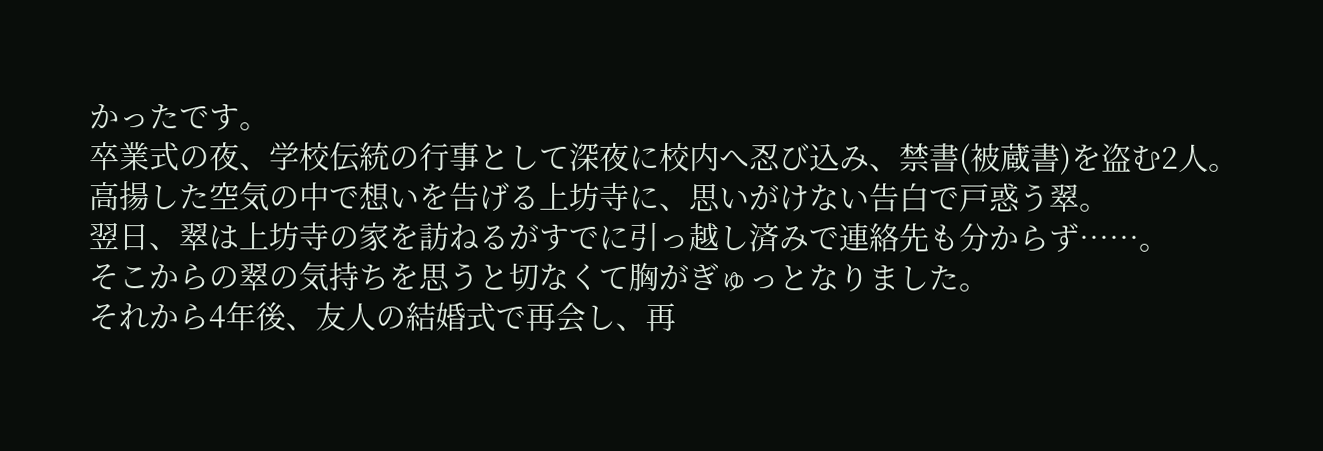かったです。
卒業式の夜、学校伝統の行事として深夜に校内へ忍び込み、禁書(被蔵書)を盗む2人。
高揚した空気の中で想いを告げる上坊寺に、思いがけない告白で戸惑う翠。
翌日、翠は上坊寺の家を訪ねるがすでに引っ越し済みで連絡先も分からず……。
そこからの翠の気持ちを思うと切なくて胸がぎゅっとなりました。
それから4年後、友人の結婚式で再会し、再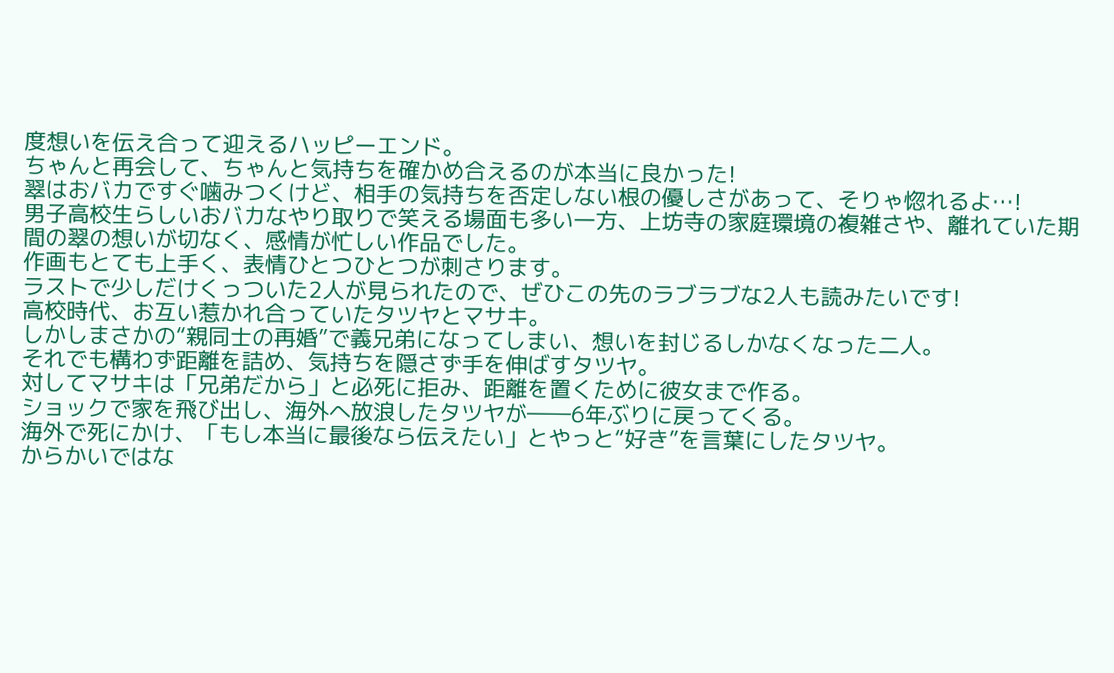度想いを伝え合って迎えるハッピーエンド。
ちゃんと再会して、ちゃんと気持ちを確かめ合えるのが本当に良かった!
翠はおバカですぐ噛みつくけど、相手の気持ちを否定しない根の優しさがあって、そりゃ惚れるよ…!
男子高校生らしいおバカなやり取りで笑える場面も多い一方、上坊寺の家庭環境の複雑さや、離れていた期間の翠の想いが切なく、感情が忙しい作品でした。
作画もとても上手く、表情ひとつひとつが刺さります。
ラストで少しだけくっついた2人が見られたので、ぜひこの先のラブラブな2人も読みたいです!
高校時代、お互い惹かれ合っていたタツヤとマサキ。
しかしまさかの“親同士の再婚”で義兄弟になってしまい、想いを封じるしかなくなった二人。
それでも構わず距離を詰め、気持ちを隠さず手を伸ばすタツヤ。
対してマサキは「兄弟だから」と必死に拒み、距離を置くために彼女まで作る。
ショックで家を飛び出し、海外へ放浪したタツヤが――6年ぶりに戻ってくる。
海外で死にかけ、「もし本当に最後なら伝えたい」とやっと“好き”を言葉にしたタツヤ。
からかいではな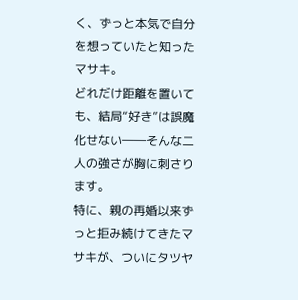く、ずっと本気で自分を想っていたと知ったマサキ。
どれだけ距離を置いても、結局“好き”は誤魔化せない――そんな二人の強さが胸に刺さります。
特に、親の再婚以来ずっと拒み続けてきたマサキが、ついにタツヤ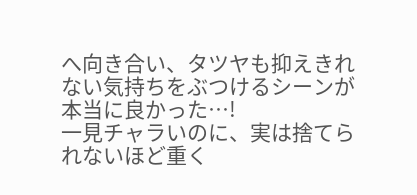へ向き合い、タツヤも抑えきれない気持ちをぶつけるシーンが本当に良かった…!
一見チャラいのに、実は捨てられないほど重く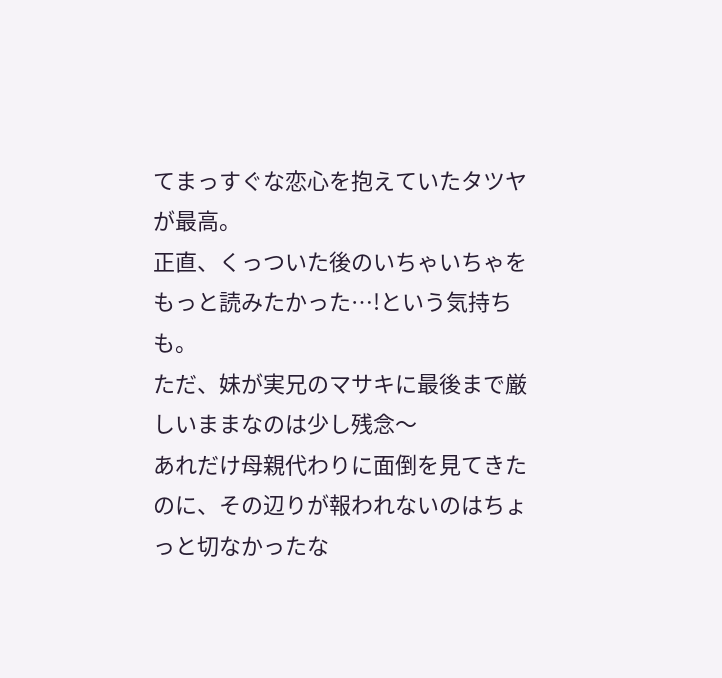てまっすぐな恋心を抱えていたタツヤが最高。
正直、くっついた後のいちゃいちゃをもっと読みたかった…!という気持ちも。
ただ、妹が実兄のマサキに最後まで厳しいままなのは少し残念〜
あれだけ母親代わりに面倒を見てきたのに、その辺りが報われないのはちょっと切なかったな